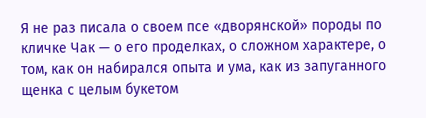Я не раз писала о своем псе «дворянской» породы по кличке Чак — о его проделках, о сложном характере, о том, как он набирался опыта и ума, как из запуганного щенка с целым букетом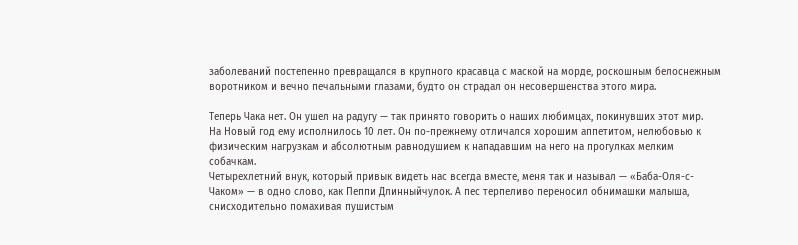заболеваний постепенно превращался в крупного красавца с маской на морде, роскошным белоснежным воротником и вечно печальными глазами, будто он страдал он несовершенства этого мира.

Теперь Чака нет. Он ушел на радугу — так принято говорить о наших любимцах, покинувших этот мир.
На Новый год ему исполнилось 10 лет. Он по-прежнему отличался хорошим аппетитом, нелюбовью к физическим нагрузкам и абсолютным равнодушием к нападавшим на него на прогулках мелким собачкам.
Четырехлетний внук, который привык видеть нас всегда вместе, меня так и называл — «Баба-Оля-с-Чаком» — в одно слово, как Пеппи Длинныйчулок. А пес терпеливо переносил обнимашки малыша, снисходительно помахивая пушистым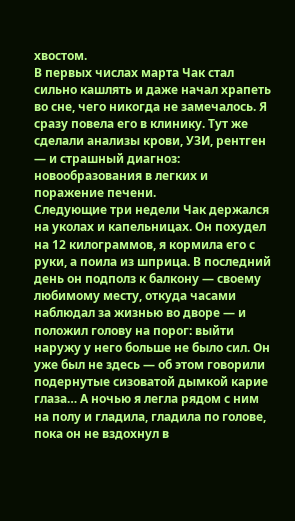хвостом.
В первых числах марта Чак стал сильно кашлять и даже начал храпеть во сне, чего никогда не замечалось. Я сразу повела его в клинику. Тут же сделали анализы крови, УЗИ, рентген — и страшный диагноз: новообразования в легких и поражение печени.
Следующие три недели Чак держался на уколах и капельницах. Он похудел на 12 килограммов, я кормила его с руки, а поила из шприца. В последний день он подполз к балкону — своему любимому месту, откуда часами наблюдал за жизнью во дворе — и положил голову на порог: выйти наружу у него больше не было сил. Он уже был не здесь — об этом говорили подернутые сизоватой дымкой карие глаза… А ночью я легла рядом с ним на полу и гладила, гладила по голове, пока он не вздохнул в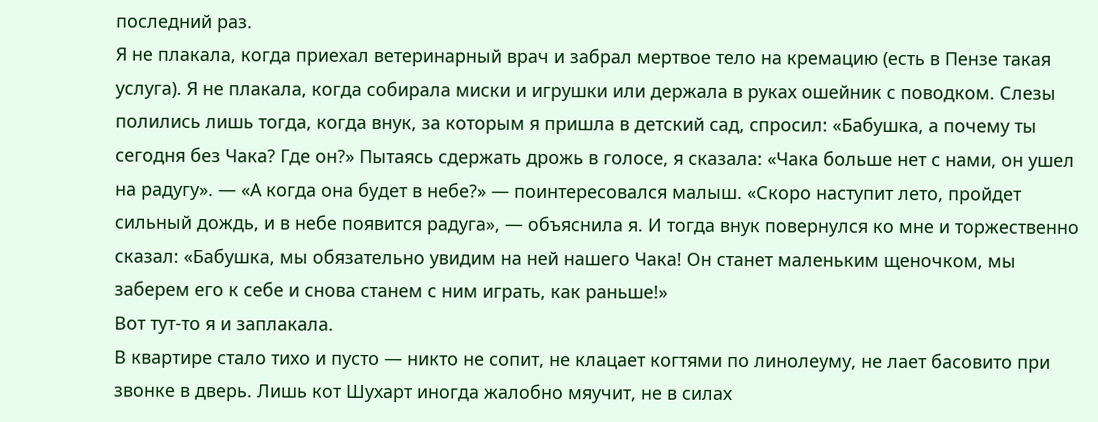последний раз.
Я не плакала, когда приехал ветеринарный врач и забрал мертвое тело на кремацию (есть в Пензе такая услуга). Я не плакала, когда собирала миски и игрушки или держала в руках ошейник с поводком. Слезы полились лишь тогда, когда внук, за которым я пришла в детский сад, спросил: «Бабушка, а почему ты сегодня без Чака? Где он?» Пытаясь сдержать дрожь в голосе, я сказала: «Чака больше нет с нами, он ушел на радугу». — «А когда она будет в небе?» — поинтересовался малыш. «Скоро наступит лето, пройдет сильный дождь, и в небе появится радуга», — объяснила я. И тогда внук повернулся ко мне и торжественно сказал: «Бабушка, мы обязательно увидим на ней нашего Чака! Он станет маленьким щеночком, мы заберем его к себе и снова станем с ним играть, как раньше!»
Вот тут-то я и заплакала.
В квартире стало тихо и пусто — никто не сопит, не клацает когтями по линолеуму, не лает басовито при звонке в дверь. Лишь кот Шухарт иногда жалобно мяучит, не в силах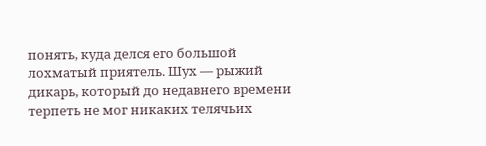понять, куда делся его большой лохматый приятель. Шух — рыжий дикарь, который до недавнего времени терпеть не мог никаких телячьих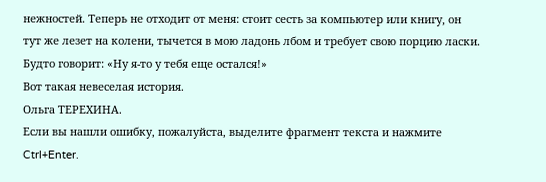нежностей. Теперь не отходит от меня: стоит сесть за компьютер или книгу, он тут же лезет на колени, тычется в мою ладонь лбом и требует свою порцию ласки. Будто говорит: «Ну я-то у тебя еще остался!»
Вот такая невеселая история.
Ольга ТЕРЕХИНА.
Если вы нашли ошибку, пожалуйста, выделите фрагмент текста и нажмите Ctrl+Enter.